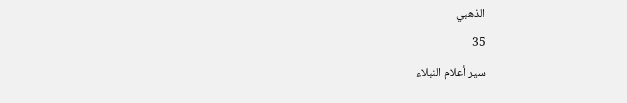الذهبي
35
سير أعلام النبلاء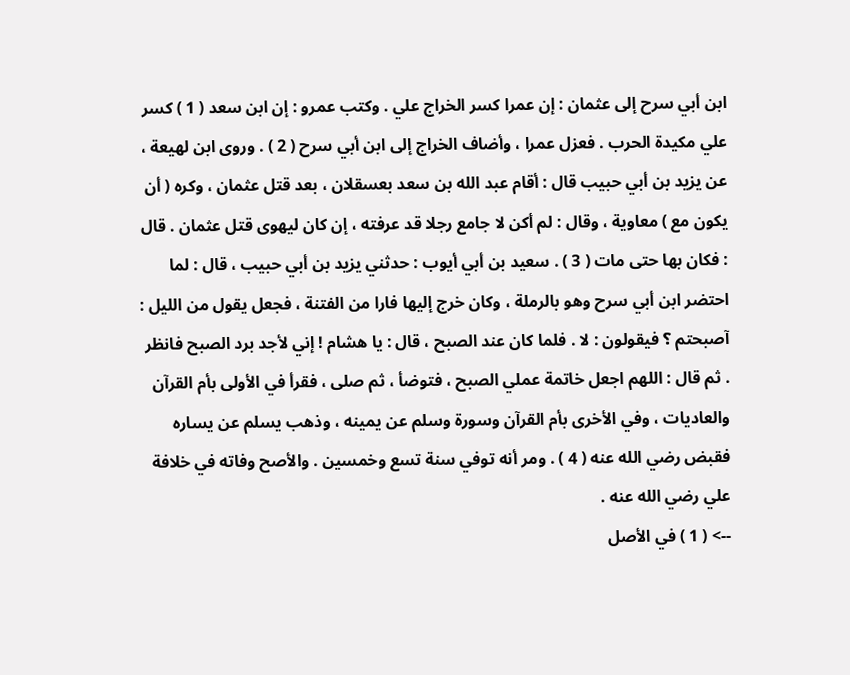ابن أبي سرح إلى عثمان : إن عمرا كسر الخراج علي . وكتب عمرو : إن ابن سعد ( 1 ) كسر علي مكيدة الحرب . فعزل عمرا ، وأضاف الخراج إلى ابن أبي سرح ( 2 ) . وروى ابن لهيعة ، عن يزيد بن أبي حبيب قال : أقام عبد الله بن سعد بعسقلان ، بعد قتل عثمان ، وكره ( أن يكون مع ) معاوية ، وقال : لم أكن لا جامع رجلا قد عرفته ، إن كان ليهوى قتل عثمان . قال : فكان بها حتى مات ( 3 ) . سعيد بن أبي أيوب : حدثني يزيد بن أبي حبيب ، قال : لما احتضر ابن أبي سرح وهو بالرملة ، وكان خرج إليها فارا من الفتنة ، فجعل يقول من الليل : آصبحتم ؟ فيقولون : لا . فلما كان عند الصبح ، قال : يا هشام ! إني لأجد برد الصبح فانظر . ثم قال : اللهم اجعل خاتمة عملي الصبح ، فتوضأ ، ثم صلى ، فقرأ في الأولى بأم القرآن والعاديات ، وفي الأخرى بأم القرآن وسورة وسلم عن يمينه ، وذهب يسلم عن يساره فقبض رضي الله عنه ( 4 ) . ومر أنه توفي سنة تسع وخمسين . والأصح وفاته في خلافة علي رضي الله عنه .
--> ( 1 ) في الأصل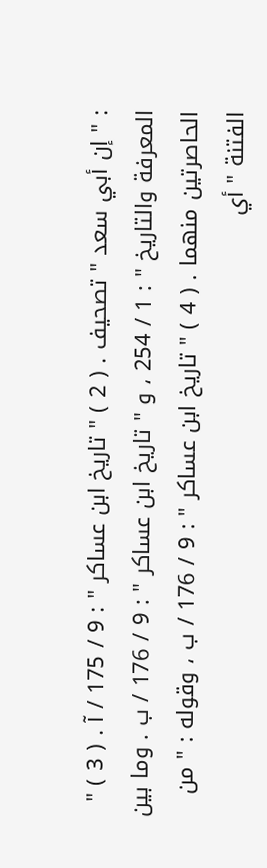: " إن أبي سعد " تصحيف . ( 2 ) " تاريخ ابن عساكر " : 9 / 175 / آ . ( 3 ) " المعرفة والتاريخ " : 1 / 254 ، و " تاريخ ابن عساكر " : 9 / 176 / ب . وما بين الحاصرتين منهما . ( 4 ) " تاريخ ابن عساكر " : 9 / 176 / ب ، وقوله : " من الفتنة " أي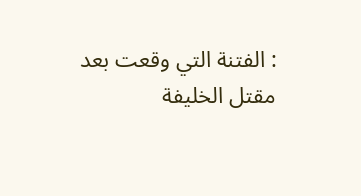: الفتنة التي وقعت بعد مقتل الخليفة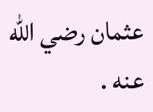عثمان رضي الله عنه .